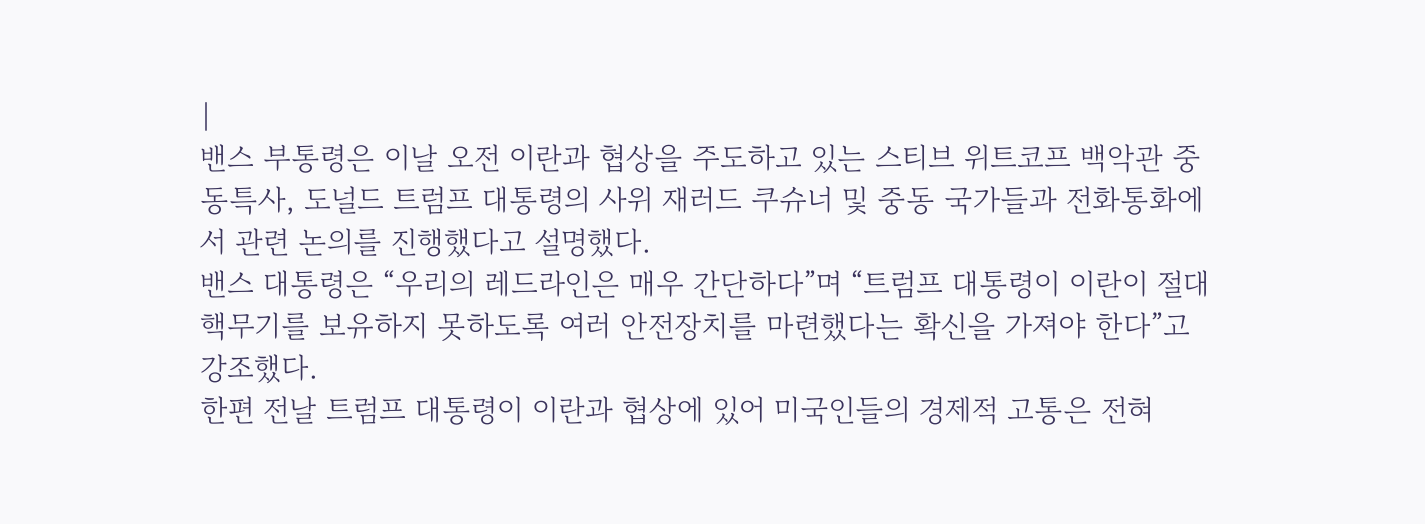|
밴스 부통령은 이날 오전 이란과 협상을 주도하고 있는 스티브 위트코프 백악관 중동특사, 도널드 트럼프 대통령의 사위 재러드 쿠슈너 및 중동 국가들과 전화통화에서 관련 논의를 진행했다고 설명했다.
밴스 대통령은 “우리의 레드라인은 매우 간단하다”며 “트럼프 대통령이 이란이 절대 핵무기를 보유하지 못하도록 여러 안전장치를 마련했다는 확신을 가져야 한다”고 강조했다.
한편 전날 트럼프 대통령이 이란과 협상에 있어 미국인들의 경제적 고통은 전혀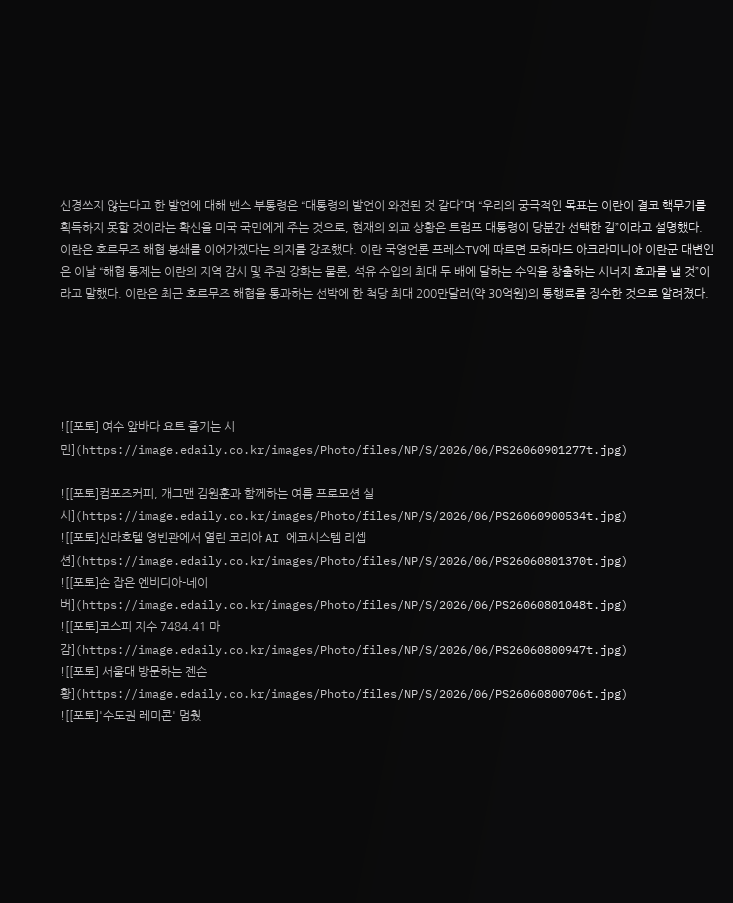신경쓰지 않는다고 한 발언에 대해 밴스 부통령은 “대통령의 발언이 와전된 것 같다”며 “우리의 궁극적인 목표는 이란이 결코 핵무기를 획득하지 못할 것이라는 확신을 미국 국민에게 주는 것으로, 현재의 외교 상황은 트럼프 대통령이 당분간 선택한 길”이라고 설명했다.
이란은 호르무즈 해협 봉쇄를 이어가겠다는 의지를 강조했다. 이란 국영언론 프레스TV에 따르면 모하마드 아크라미니아 이란군 대변인은 이날 “해협 통제는 이란의 지역 감시 및 주권 강화는 물론, 석유 수입의 최대 두 배에 달하는 수익을 창출하는 시너지 효과를 낼 것”이라고 말했다. 이란은 최근 호르무즈 해협을 통과하는 선박에 한 척당 최대 200만달러(약 30억원)의 통행료를 징수한 것으로 알려졌다.





![[포토] 여수 앞바다 요트 즐기는 시민](https://image.edaily.co.kr/images/Photo/files/NP/S/2026/06/PS26060901277t.jpg)

![[포토]컴포즈커피, 개그맨 김원훈과 함께하는 여름 프로모션 실시](https://image.edaily.co.kr/images/Photo/files/NP/S/2026/06/PS26060900534t.jpg)
![[포토]신라호텔 영빈관에서 열린 코리아 AI 에코시스템 리셉션](https://image.edaily.co.kr/images/Photo/files/NP/S/2026/06/PS26060801370t.jpg)
![[포토]손 잡은 엔비디아-네이버](https://image.edaily.co.kr/images/Photo/files/NP/S/2026/06/PS26060801048t.jpg)
![[포토]코스피 지수 7484.41 마감](https://image.edaily.co.kr/images/Photo/files/NP/S/2026/06/PS26060800947t.jpg)
![[포토] 서울대 방문하는 젠슨 황](https://image.edaily.co.kr/images/Photo/files/NP/S/2026/06/PS26060800706t.jpg)
![[포토]'수도권 레미콘' 멈췄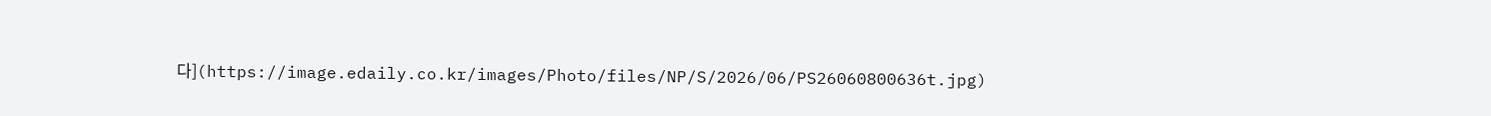다](https://image.edaily.co.kr/images/Photo/files/NP/S/2026/06/PS26060800636t.jpg)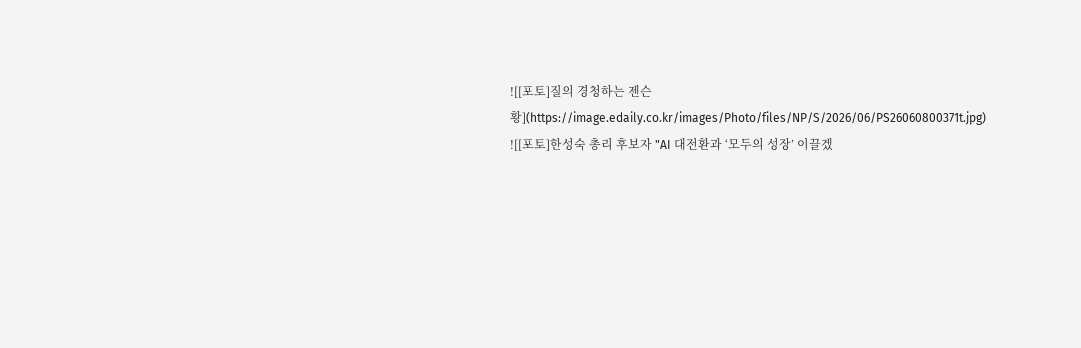![[포토]질의 경청하는 젠슨 황](https://image.edaily.co.kr/images/Photo/files/NP/S/2026/06/PS26060800371t.jpg)
![[포토]한성숙 총리 후보자 "AI 대전환과 ‘모두의 성장’ 이끌겠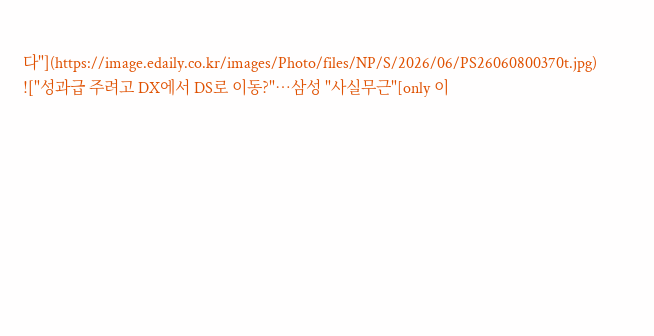다"](https://image.edaily.co.kr/images/Photo/files/NP/S/2026/06/PS26060800370t.jpg)
!["성과급 주려고 DX에서 DS로 이동?"…삼성 "사실무근"[only 이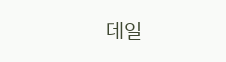데일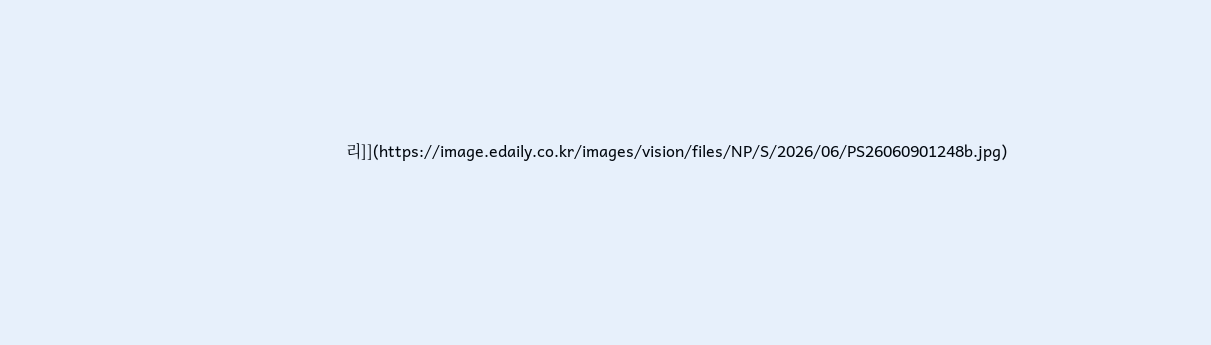리]](https://image.edaily.co.kr/images/vision/files/NP/S/2026/06/PS26060901248b.jpg)